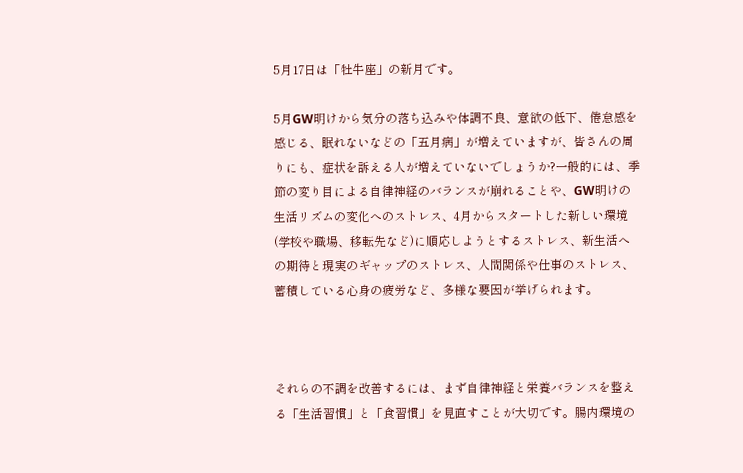5月17日は「牡牛座」の新月です。

5月GW明けから気分の落ち込みや体調不良、意欲の低下、倦怠感を感じる、眠れないなどの「五月病」が増えていますが、皆さんの周りにも、症状を訴える人が増えていないでしょうか?一般的には、季節の変り目による自律神経のバランスが崩れることや、GW明けの生活リズムの変化へのストレス、4月からスタートした新しい環境(学校や職場、移転先など)に順応しようとするストレス、新生活への期待と現実のギャップのストレス、人間関係や仕事のストレス、蓄積している心身の疲労など、多様な要因が挙げられます。



それらの不調を改善するには、まず自律神経と栄養バランスを整える「生活習慣」と「食習慣」を見直すことが大切です。腸内環境の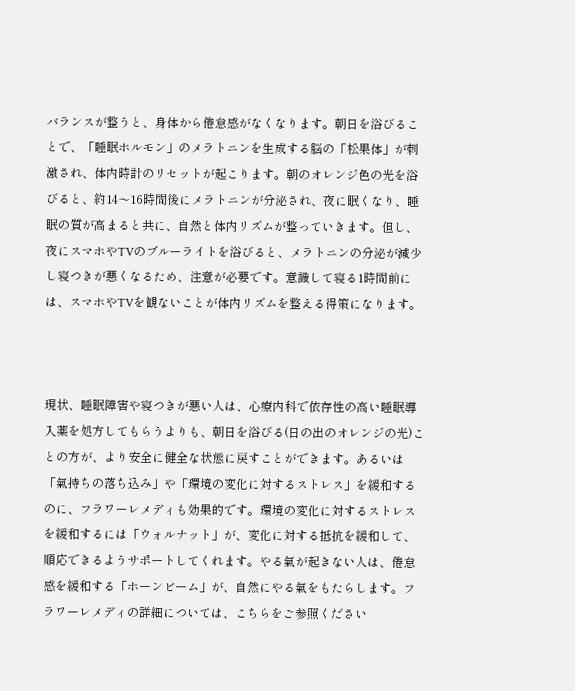バランスが整うと、身体から倦怠感がなくなります。朝日を浴びることで、「睡眠ホルモン」のメラトニンを生成する脳の「松果体」が刺激され、体内時計のリセットが起こります。朝のオレンジ色の光を浴びると、約14〜16時間後にメラトニンが分泌され、夜に眠くなり、睡眠の質が高まると共に、自然と体内リズムが整っていきます。但し、夜にスマホやTVのブルーライトを浴びると、メラトニンの分泌が減少し寝つきが悪くなるため、注意が必要です。意識して寝る1時間前には、スマホやTVを観ないことが体内リズムを整える得策になります。



現状、睡眠障害や寝つきが悪い人は、心療内科で依存性の高い睡眠導入薬を処方してもらうよりも、朝日を浴びる(日の出のオレンジの光)ことの方が、より安全に健全な状態に戻すことができます。あるいは「氣持ちの落ち込み」や「環境の変化に対するストレス」を緩和するのに、フラワーレメディも効果的です。環境の変化に対するストレスを緩和するには「ウォルナット」が、変化に対する抵抗を緩和して、順応できるようサポートしてくれます。やる氣が起きない人は、倦怠感を緩和する「ホーンビーム」が、自然にやる氣をもたらします。フラワーレメディの詳細については、こちらをご参照ください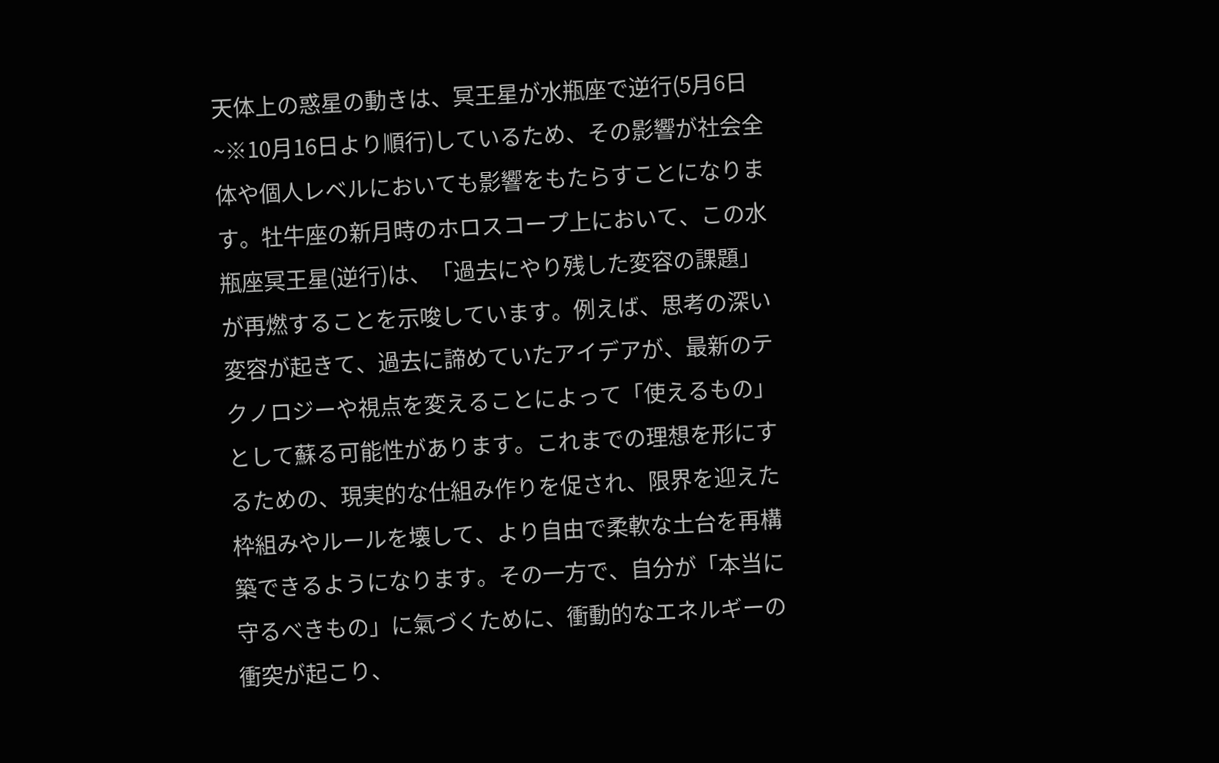天体上の惑星の動きは、冥王星が水瓶座で逆行(5月6日~※10月16日より順行)しているため、その影響が社会全体や個人レベルにおいても影響をもたらすことになります。牡牛座の新月時のホロスコープ上において、この水瓶座冥王星(逆行)は、「過去にやり残した変容の課題」が再燃することを示唆しています。例えば、思考の深い変容が起きて、過去に諦めていたアイデアが、最新のテクノロジーや視点を変えることによって「使えるもの」として蘇る可能性があります。これまでの理想を形にするための、現実的な仕組み作りを促され、限界を迎えた枠組みやルールを壊して、より自由で柔軟な土台を再構築できるようになります。その一方で、自分が「本当に守るべきもの」に氣づくために、衝動的なエネルギーの衝突が起こり、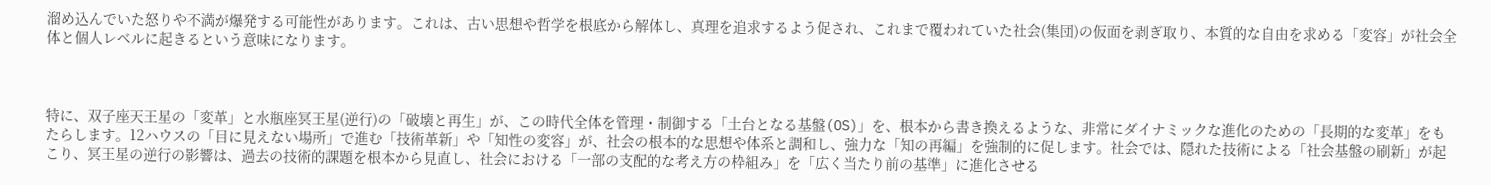溜め込んでいた怒りや不満が爆発する可能性があります。これは、古い思想や哲学を根底から解体し、真理を追求するよう促され、これまで覆われていた社会(集団)の仮面を剥ぎ取り、本質的な自由を求める「変容」が社会全体と個人レベルに起きるという意味になります。



特に、双子座天王星の「変革」と水瓶座冥王星(逆行)の「破壊と再生」が、この時代全体を管理・制御する「土台となる基盤(OS)」を、根本から書き換えるような、非常にダイナミックな進化のための「長期的な変革」をもたらします。12ハウスの「目に見えない場所」で進む「技術革新」や「知性の変容」が、社会の根本的な思想や体系と調和し、強力な「知の再編」を強制的に促します。社会では、隠れた技術による「社会基盤の刷新」が起こり、冥王星の逆行の影響は、過去の技術的課題を根本から見直し、社会における「一部の支配的な考え方の枠組み」を「広く当たり前の基準」に進化させる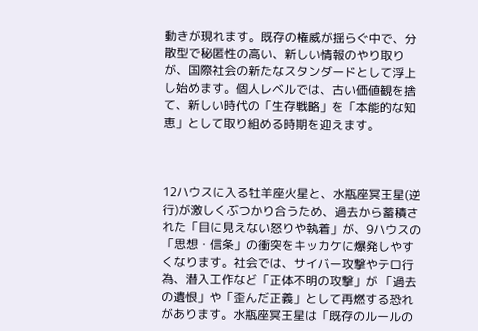動きが現れます。既存の権威が揺らぐ中で、分散型で秘匿性の高い、新しい情報のやり取りが、国際社会の新たなスタンダードとして浮上し始めます。個人レベルでは、古い価値観を捨て、新しい時代の「生存戦略」を「本能的な知恵」として取り組める時期を迎えます。



12ハウスに入る牡羊座火星と、水瓶座冥王星(逆行)が激しくぶつかり合うため、過去から蓄積された「目に見えない怒りや執着」が、9ハウスの「思想・信条」の衝突をキッカケに爆発しやすくなります。社会では、サイバー攻撃やテロ行為、潜入工作など「正体不明の攻撃」が 「過去の遺恨」や「歪んだ正義」として再燃する恐れがあります。水瓶座冥王星は「既存のルールの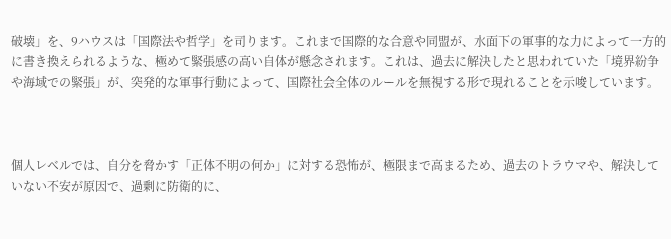破壊」を、9ハウスは「国際法や哲学」を司ります。これまで国際的な合意や同盟が、水面下の軍事的な力によって一方的に書き換えられるような、極めて緊張感の高い自体が懸念されます。これは、過去に解決したと思われていた「境界紛争や海域での緊張」が、突発的な軍事行動によって、国際社会全体のルールを無視する形で現れることを示唆しています。



個人レベルでは、自分を脅かす「正体不明の何か」に対する恐怖が、極限まで高まるため、過去のトラウマや、解決していない不安が原因で、過剰に防衛的に、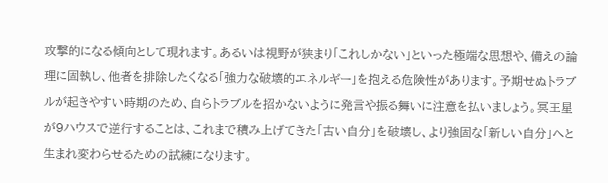攻撃的になる傾向として現れます。あるいは視野が狭まり「これしかない」といった極端な思想や、備えの論理に固執し、他者を排除したくなる「強力な破壊的エネルギー」を抱える危険性があります。予期せぬトラブルが起きやすい時期のため、自らトラブルを招かないように発言や振る舞いに注意を払いましょう。冥王星が9ハウスで逆行することは、これまで積み上げてきた「古い自分」を破壊し、より強固な「新しい自分」へと生まれ変わらせるための試練になります。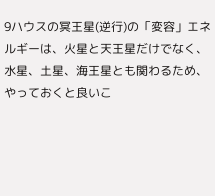9ハウスの冥王星(逆行)の「変容」エネルギーは、火星と天王星だけでなく、水星、土星、海王星とも関わるため、やっておくと良いこ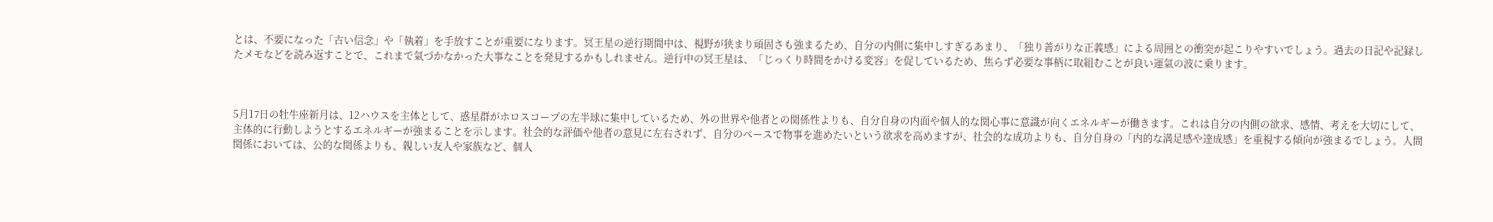とは、不要になった「古い信念」や「執着」を手放すことが重要になります。冥王星の逆行期間中は、視野が狭まり頑固さも強まるため、自分の内側に集中しすぎるあまり、「独り善がりな正義感」による周囲との衝突が起こりやすいでしょう。過去の日記や記録したメモなどを読み返すことで、これまで氣づかなかった大事なことを発見するかもしれません。逆行中の冥王星は、「じっくり時間をかける変容」を促しているため、焦らず必要な事柄に取組むことが良い運氣の波に乗ります。



5月17日の牡牛座新月は、12ハウスを主体として、惑星群がホロスコープの左半球に集中しているため、外の世界や他者との関係性よりも、自分自身の内面や個人的な関心事に意識が向くエネルギーが働きます。これは自分の内側の欲求、感情、考えを大切にして、主体的に行動しようとするエネルギーが強まることを示します。社会的な評価や他者の意見に左右されず、自分のペースで物事を進めたいという欲求を高めますが、社会的な成功よりも、自分自身の「内的な満足感や達成感」を重視する傾向が強まるでしょう。人間関係においては、公的な関係よりも、親しい友人や家族など、個人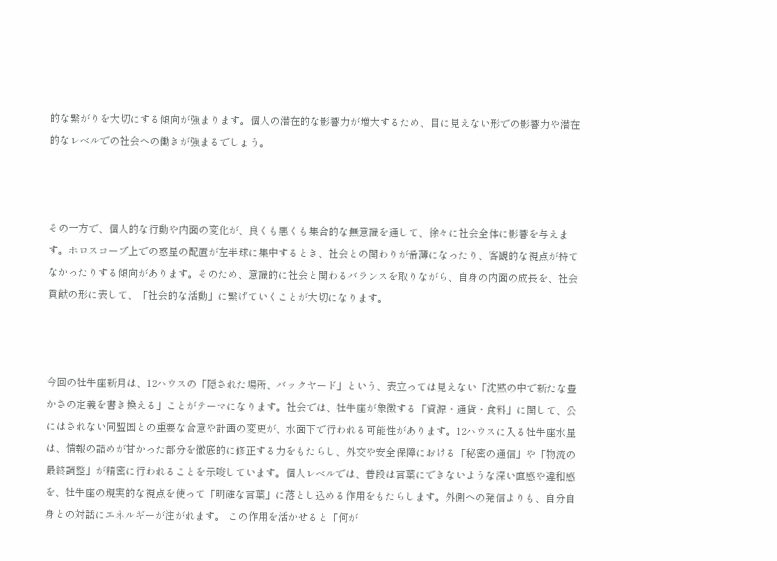的な繋がりを大切にする傾向が強まります。個人の潜在的な影響力が増大するため、目に見えない形での影響力や潜在的なレベルでの社会への働きが強まるでしょう。



その一方で、個人的な行動や内面の変化が、良くも悪くも集合的な無意識を通して、徐々に社会全体に影響を与えます。ホロスコープ上での惑星の配置が左半球に集中するとき、社会との関わりが希薄になったり、客観的な視点が持てなかったりする傾向があります。そのため、意識的に社会と関わるバランスを取りながら、自身の内面の成長を、社会貢献の形に表して、「社会的な活動」に繋げていくことが大切になります。



今回の牡牛座新月は、12ハウスの「隠された場所、バックヤード」という、表立っては見えない「沈黙の中で新たな豊かさの定義を書き換える」ことがテーマになります。社会では、牡牛座が象徴する「資源・通貨・食料」に関して、公にはされない同盟国との重要な合意や計画の変更が、水面下で行われる可能性があります。12ハウスに入る牡牛座水星は、情報の詰めが甘かった部分を徹底的に修正する力をもたらし、外交や安全保障における「秘密の通信」や「物流の最終調整」が精密に行われることを示唆しています。個人レベルでは、普段は言葉にできないような深い直感や違和感を、牡牛座の現実的な視点を使って「明確な言葉」に落とし込める作用をもたらします。外側への発信よりも、自分自身との対話にエネルギーが注がれます。 この作用を活かせると「何が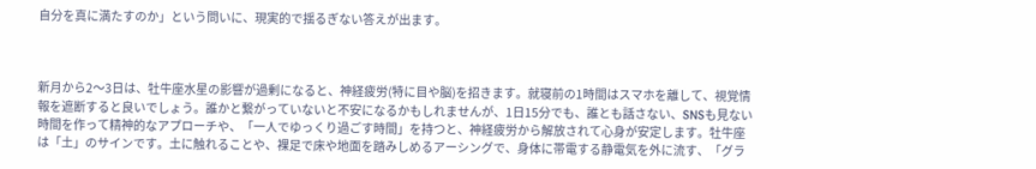自分を真に満たすのか」という問いに、現実的で揺るぎない答えが出ます。



新月から2〜3日は、牡牛座水星の影響が過剰になると、神経疲労(特に目や脳)を招きます。就寝前の1時間はスマホを離して、視覚情報を遮断すると良いでしょう。誰かと繋がっていないと不安になるかもしれませんが、1日15分でも、誰とも話さない、SNSも見ない時間を作って精神的なアプローチや、「一人でゆっくり過ごす時間」を持つと、神経疲労から解放されて心身が安定します。牡牛座は「土」のサインです。土に触れることや、裸足で床や地面を踏みしめるアーシングで、身体に帯電する静電気を外に流す、「グラ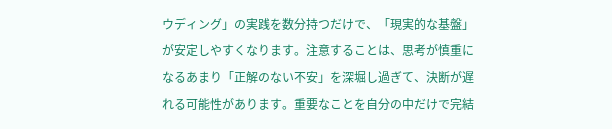ウディング」の実践を数分持つだけで、「現実的な基盤」が安定しやすくなります。注意することは、思考が慎重になるあまり「正解のない不安」を深堀し過ぎて、決断が遅れる可能性があります。重要なことを自分の中だけで完結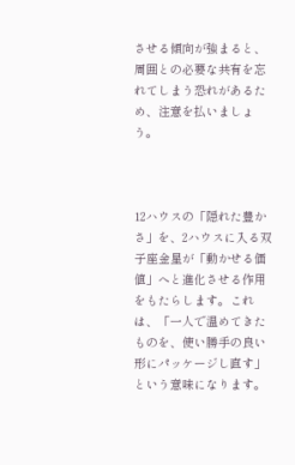させる傾向が強まると、周囲との必要な共有を忘れてしまう恐れがあるため、注意を払いましょう。



12ハウスの「隠れた豊かさ」を、2ハウスに入る双子座金星が「動かせる価値」へと進化させる作用をもたらします。これは、「一人で温めてきたものを、使い勝手の良い形にパッケージし直す」という意味になります。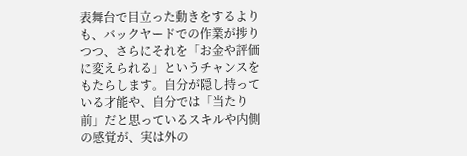表舞台で目立った動きをするよりも、バックヤードでの作業が捗りつつ、さらにそれを「お金や評価に変えられる」というチャンスをもたらします。自分が隠し持っている才能や、自分では「当たり前」だと思っているスキルや内側の感覚が、実は外の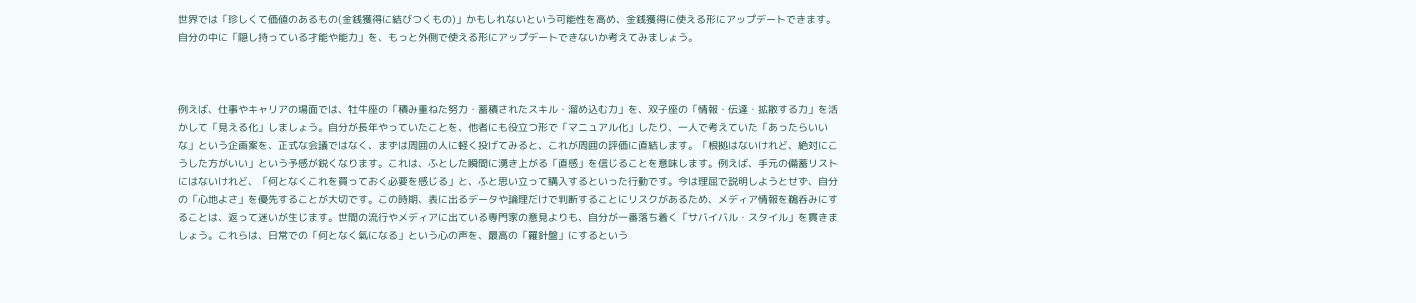世界では「珍しくて価値のあるもの(金銭獲得に結びつくもの)」かもしれないという可能性を高め、金銭獲得に使える形にアップデートできます。自分の中に「隠し持っている才能や能力」を、もっと外側で使える形にアップデートできないか考えてみましょう。



例えば、仕事やキャリアの場面では、牡牛座の「積み重ねた努力・蓄積されたスキル・溜め込む力」を、双子座の「情報・伝達・拡散する力」を活かして「見える化」しましょう。自分が長年やっていたことを、他者にも役立つ形で「マニュアル化」したり、一人で考えていた「あったらいいな」という企画案を、正式な会議ではなく、まずは周囲の人に軽く投げてみると、これが周囲の評価に直結します。「根拠はないけれど、絶対にこうした方がいい」という予感が鋭くなります。これは、ふとした瞬間に湧き上がる「直感」を信じることを意味します。例えば、手元の備蓄リストにはないけれど、「何となくこれを買っておく必要を感じる」と、ふと思い立って購入するといった行動です。今は理屈で説明しようとせず、自分の「心地よさ」を優先することが大切です。この時期、表に出るデータや論理だけで判断することにリスクがあるため、メディア情報を鵜呑みにすることは、返って迷いが生じます。世間の流行やメディアに出ている専門家の意見よりも、自分が一番落ち着く「サバイバル・スタイル」を貫きましょう。これらは、日常での「何となく氣になる」という心の声を、最高の「羅針盤」にするという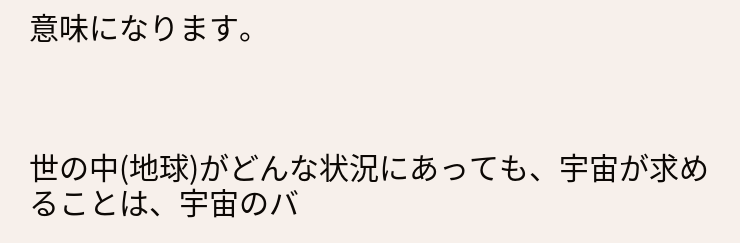意味になります。



世の中(地球)がどんな状況にあっても、宇宙が求めることは、宇宙のバ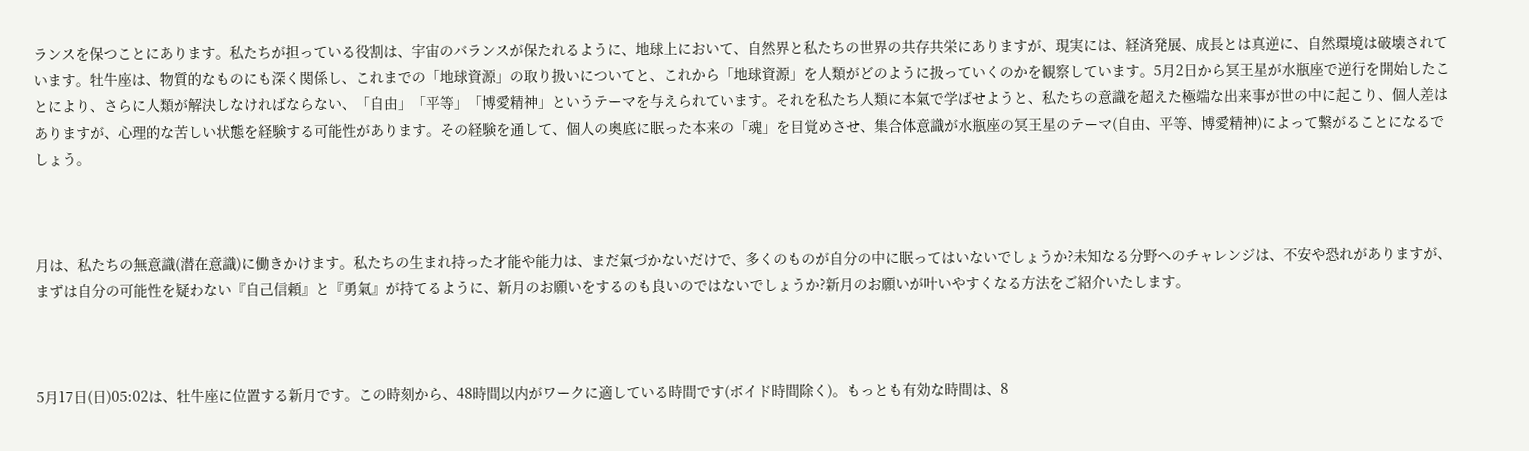ランスを保つことにあります。私たちが担っている役割は、宇宙のバランスが保たれるように、地球上において、自然界と私たちの世界の共存共栄にありますが、現実には、経済発展、成長とは真逆に、自然環境は破壊されています。牡牛座は、物質的なものにも深く関係し、これまでの「地球資源」の取り扱いについてと、これから「地球資源」を人類がどのように扱っていくのかを観察しています。5月2日から冥王星が水瓶座で逆行を開始したことにより、さらに人類が解決しなければならない、「自由」「平等」「博愛精神」というテーマを与えられています。それを私たち人類に本氣で学ばせようと、私たちの意識を超えた極端な出来事が世の中に起こり、個人差はありますが、心理的な苦しい状態を経験する可能性があります。その経験を通して、個人の奥底に眠った本来の「魂」を目覚めさせ、集合体意識が水瓶座の冥王星のテーマ(自由、平等、博愛精神)によって繋がることになるでしょう。



月は、私たちの無意識(潜在意識)に働きかけます。私たちの生まれ持った才能や能力は、まだ氣づかないだけで、多くのものが自分の中に眠ってはいないでしょうか?未知なる分野へのチャレンジは、不安や恐れがありますが、まずは自分の可能性を疑わない『自己信頼』と『勇氣』が持てるように、新月のお願いをするのも良いのではないでしょうか?新月のお願いが叶いやすくなる方法をご紹介いたします。



5月17日(日)05:02は、牡牛座に位置する新月です。この時刻から、48時間以内がワークに適している時間です(ボイド時間除く)。もっとも有効な時間は、8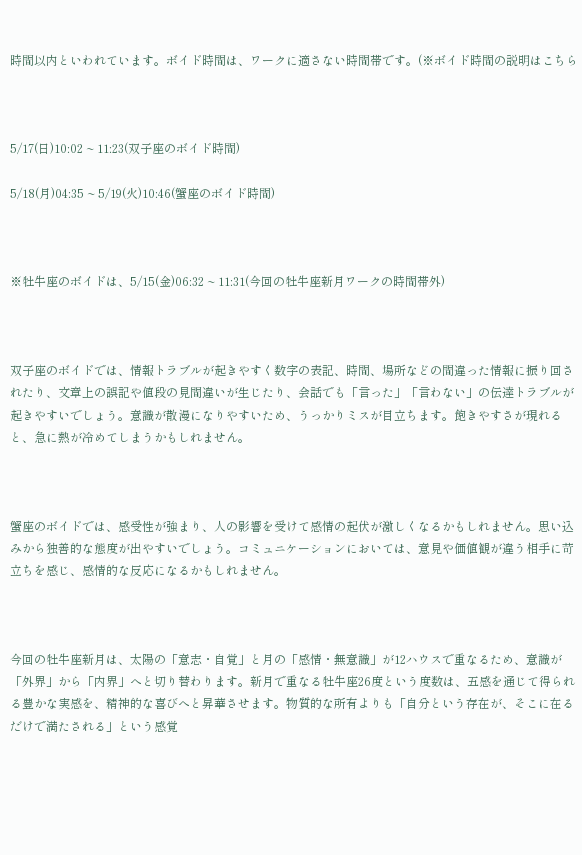時間以内といわれています。ボイド時間は、ワークに適さない時間帯です。(※ボイド時間の説明はこちら



5/17(日)10:02 ~ 11:23(双子座のボイド時間)

5/18(月)04:35 ~ 5/19(火)10:46(蟹座のボイド時間)



※牡牛座のボイドは、5/15(金)06:32 ~ 11:31(今回の牡牛座新月ワークの時間帯外)



双子座のボイドでは、情報トラブルが起きやすく数字の表記、時間、場所などの間違った情報に振り回されたり、文章上の誤記や値段の見間違いが生じたり、会話でも「言った」「言わない」の伝達トラブルが起きやすいでしょう。意識が散漫になりやすいため、うっかりミスが目立ちます。飽きやすさが現れると、急に熱が冷めてしまうかもしれません。



蟹座のボイドでは、感受性が強まり、人の影響を受けて感情の起伏が激しくなるかもしれません。思い込みから独善的な態度が出やすいでしょう。コミュニケーションにおいては、意見や価値観が違う相手に苛立ちを感じ、感情的な反応になるかもしれません。



今回の牡牛座新月は、太陽の「意志・自覚」と月の「感情・無意識」が12ハウスで重なるため、意識が「外界」から「内界」へと切り替わります。新月で重なる牡牛座26度という度数は、五感を通じて得られる豊かな実感を、精神的な喜びへと昇華させます。物質的な所有よりも「自分という存在が、そこに在るだけで満たされる」という感覚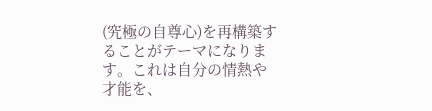(究極の自尊心)を再構築することがテーマになります。これは自分の情熱や才能を、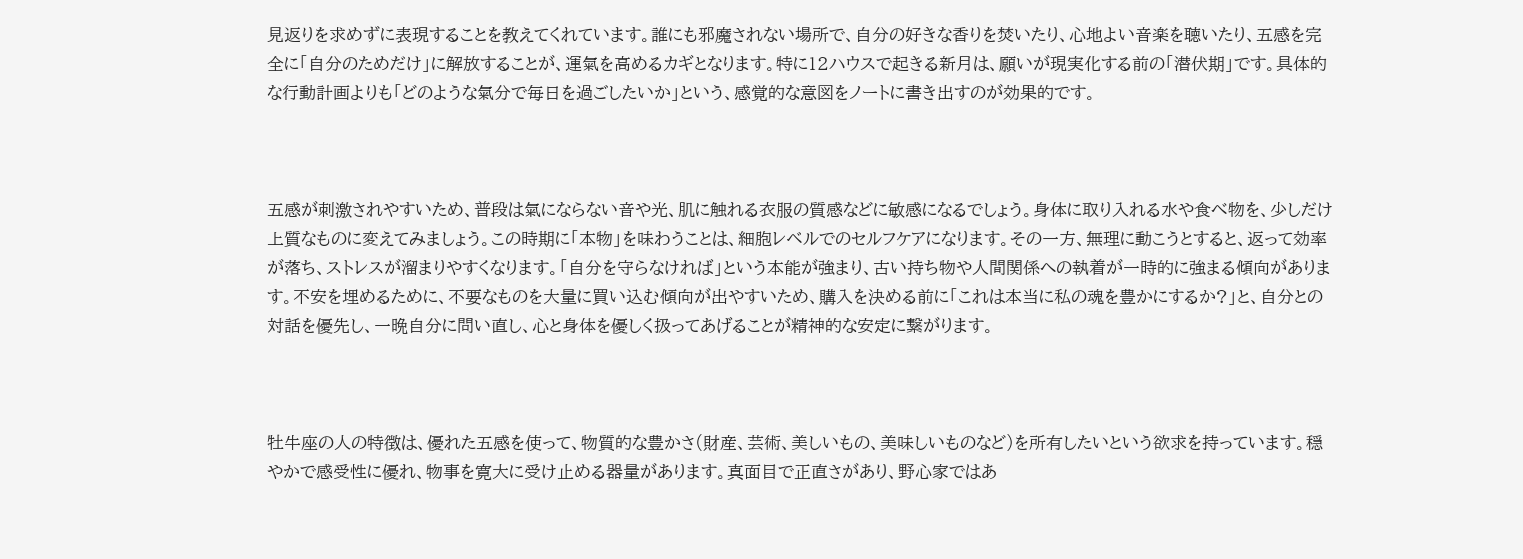見返りを求めずに表現することを教えてくれています。誰にも邪魔されない場所で、自分の好きな香りを焚いたり、心地よい音楽を聴いたり、五感を完全に「自分のためだけ」に解放することが、運氣を高めるカギとなります。特に12ハウスで起きる新月は、願いが現実化する前の「潜伏期」です。具体的な行動計画よりも「どのような氣分で毎日を過ごしたいか」という、感覚的な意図をノートに書き出すのが効果的です。



五感が刺激されやすいため、普段は氣にならない音や光、肌に触れる衣服の質感などに敏感になるでしょう。身体に取り入れる水や食べ物を、少しだけ上質なものに変えてみましょう。この時期に「本物」を味わうことは、細胞レベルでのセルフケアになります。その一方、無理に動こうとすると、返って効率が落ち、ストレスが溜まりやすくなります。「自分を守らなければ」という本能が強まり、古い持ち物や人間関係への執着が一時的に強まる傾向があります。不安を埋めるために、不要なものを大量に買い込む傾向が出やすいため、購入を決める前に「これは本当に私の魂を豊かにするか?」と、自分との対話を優先し、一晩自分に問い直し、心と身体を優しく扱ってあげることが精神的な安定に繋がります。



牡牛座の人の特徴は、優れた五感を使って、物質的な豊かさ(財産、芸術、美しいもの、美味しいものなど)を所有したいという欲求を持っています。穏やかで感受性に優れ、物事を寛大に受け止める器量があります。真面目で正直さがあり、野心家ではあ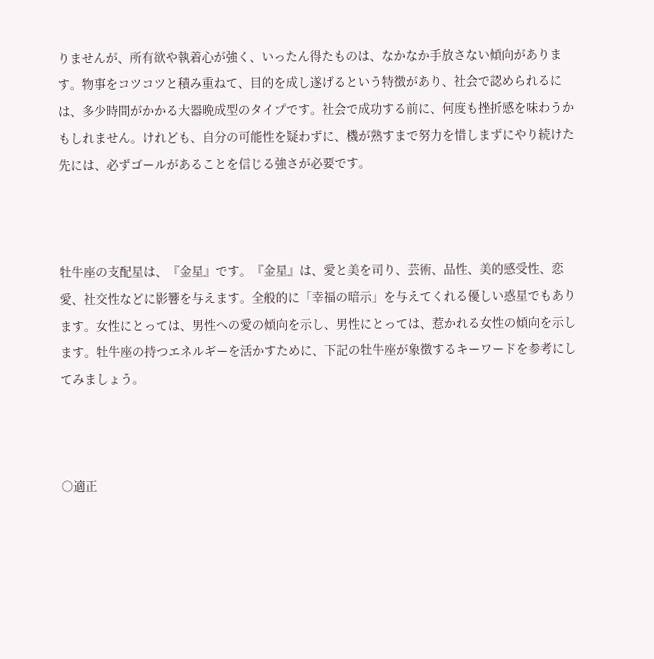りませんが、所有欲や執着心が強く、いったん得たものは、なかなか手放さない傾向があります。物事をコツコツと積み重ねて、目的を成し遂げるという特徴があり、社会で認められるには、多少時間がかかる大器晩成型のタイプです。社会で成功する前に、何度も挫折感を味わうかもしれません。けれども、自分の可能性を疑わずに、機が熟すまで努力を惜しまずにやり続けた先には、必ずゴールがあることを信じる強さが必要です。



牡牛座の支配星は、『金星』です。『金星』は、愛と美を司り、芸術、品性、美的感受性、恋愛、社交性などに影響を与えます。全般的に「幸福の暗示」を与えてくれる優しい惑星でもあります。女性にとっては、男性への愛の傾向を示し、男性にとっては、惹かれる女性の傾向を示します。牡牛座の持つエネルギーを活かすために、下記の牡牛座が象徴するキーワードを参考にしてみましょう。



○適正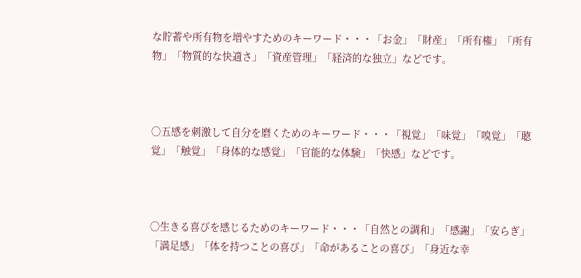な貯蓄や所有物を増やすためのキーワード・・・「お金」「財産」「所有権」「所有物」「物質的な快適さ」「資産管理」「経済的な独立」などです。



○五感を刺激して自分を磨くためのキーワード・・・「視覚」「味覚」「嗅覚」「聴覚」「触覚」「身体的な感覚」「官能的な体験」「快感」などです。



○生きる喜びを感じるためのキーワード・・・「自然との調和」「感謝」「安らぎ」「満足感」「体を持つことの喜び」「命があることの喜び」「身近な幸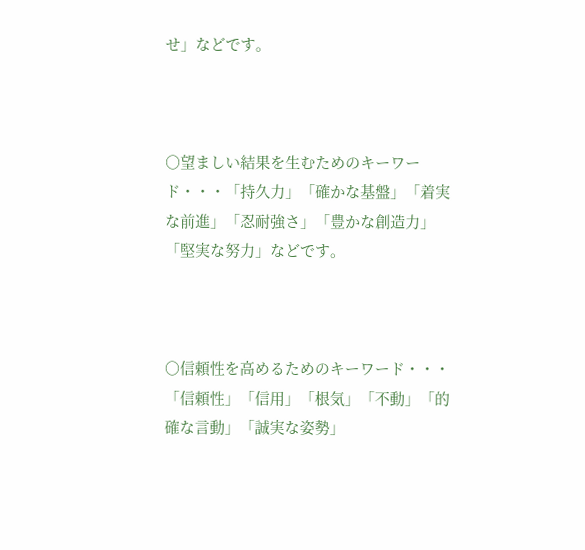せ」などです。



○望ましい結果を生むためのキーワード・・・「持久力」「確かな基盤」「着実な前進」「忍耐強さ」「豊かな創造力」「堅実な努力」などです。



○信頼性を高めるためのキーワード・・・「信頼性」「信用」「根気」「不動」「的確な言動」「誠実な姿勢」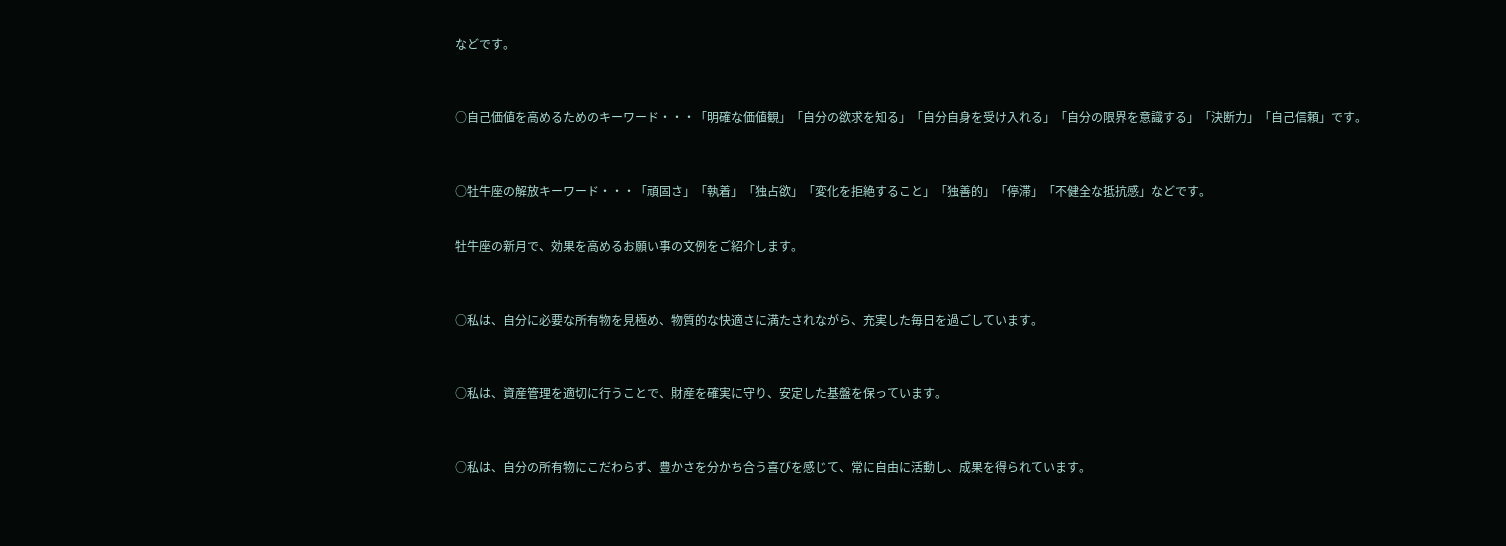などです。



○自己価値を高めるためのキーワード・・・「明確な価値観」「自分の欲求を知る」「自分自身を受け入れる」「自分の限界を意識する」「決断力」「自己信頼」です。



○牡牛座の解放キーワード・・・「頑固さ」「執着」「独占欲」「変化を拒絶すること」「独善的」「停滞」「不健全な抵抗感」などです。


牡牛座の新月で、効果を高めるお願い事の文例をご紹介します。



○私は、自分に必要な所有物を見極め、物質的な快適さに満たされながら、充実した毎日を過ごしています。



○私は、資産管理を適切に行うことで、財産を確実に守り、安定した基盤を保っています。



○私は、自分の所有物にこだわらず、豊かさを分かち合う喜びを感じて、常に自由に活動し、成果を得られています。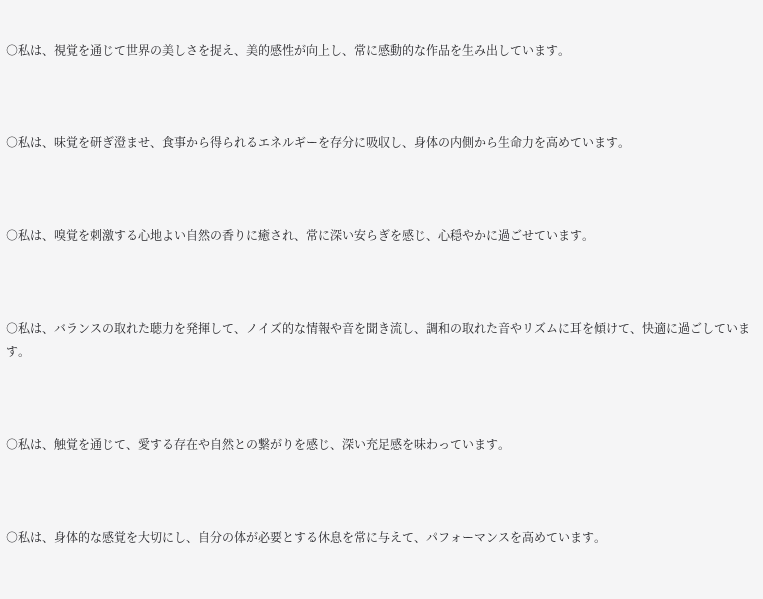○私は、視覚を通じて世界の美しさを捉え、美的感性が向上し、常に感動的な作品を生み出しています。



○私は、味覚を研ぎ澄ませ、食事から得られるエネルギーを存分に吸収し、身体の内側から生命力を高めています。



○私は、嗅覚を刺激する心地よい自然の香りに癒され、常に深い安らぎを感じ、心穏やかに過ごせています。



○私は、バランスの取れた聴力を発揮して、ノイズ的な情報や音を聞き流し、調和の取れた音やリズムに耳を傾けて、快適に過ごしています。



○私は、触覚を通じて、愛する存在や自然との繋がりを感じ、深い充足感を味わっています。



○私は、身体的な感覚を大切にし、自分の体が必要とする休息を常に与えて、パフォーマンスを高めています。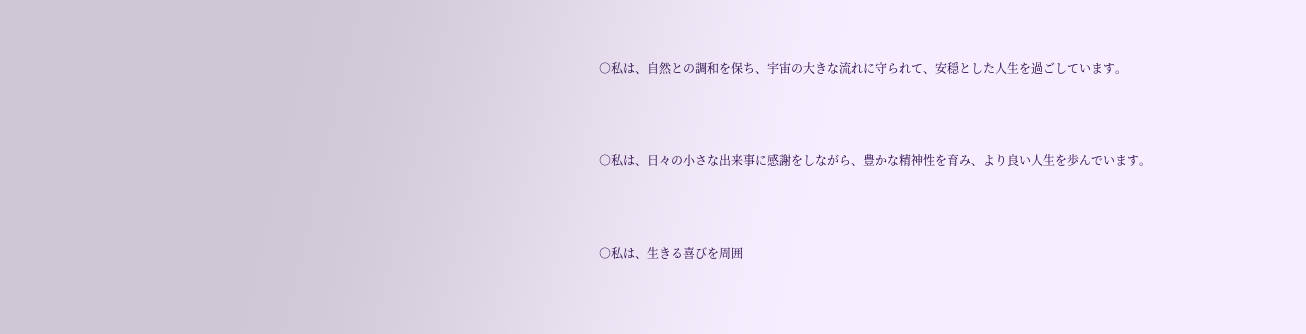○私は、自然との調和を保ち、宇宙の大きな流れに守られて、安穏とした人生を過ごしています。



○私は、日々の小さな出来事に感謝をしながら、豊かな精神性を育み、より良い人生を歩んでいます。



○私は、生きる喜びを周囲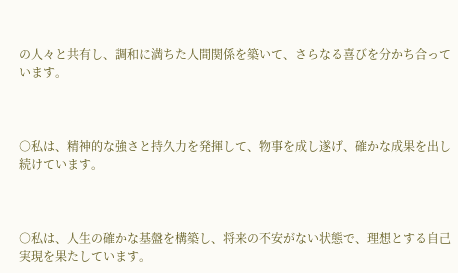の人々と共有し、調和に満ちた人間関係を築いて、さらなる喜びを分かち合っています。



○私は、精神的な強さと持久力を発揮して、物事を成し遂げ、確かな成果を出し続けています。



○私は、人生の確かな基盤を構築し、将来の不安がない状態で、理想とする自己実現を果たしています。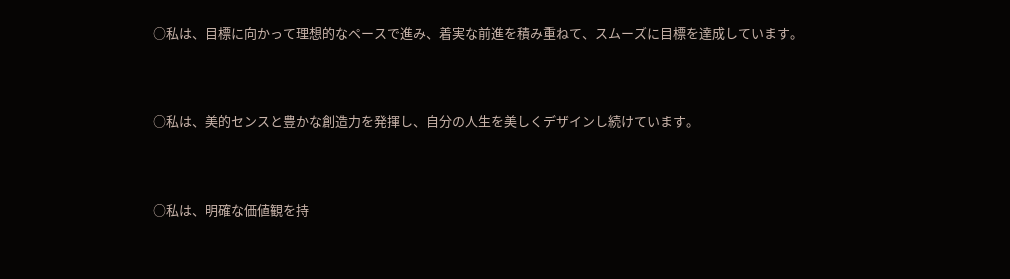○私は、目標に向かって理想的なペースで進み、着実な前進を積み重ねて、スムーズに目標を達成しています。



○私は、美的センスと豊かな創造力を発揮し、自分の人生を美しくデザインし続けています。



○私は、明確な価値観を持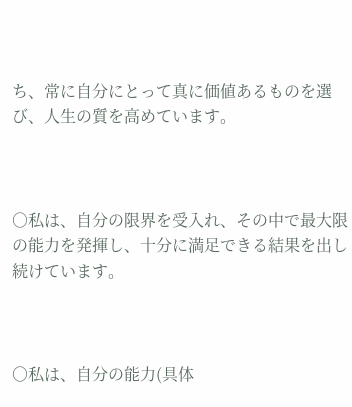ち、常に自分にとって真に価値あるものを選び、人生の質を高めています。



○私は、自分の限界を受入れ、その中で最大限の能力を発揮し、十分に満足できる結果を出し続けています。



○私は、自分の能力(具体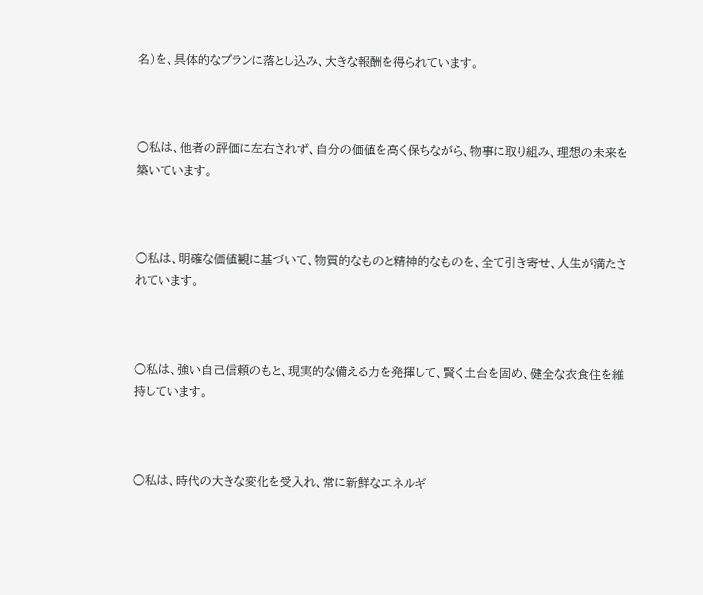名)を、具体的なプランに落とし込み、大きな報酬を得られています。



○私は、他者の評価に左右されず、自分の価値を高く保ちながら、物事に取り組み、理想の未来を築いています。



○私は、明確な価値観に基づいて、物質的なものと精神的なものを、全て引き寄せ、人生が満たされています。



○私は、強い自己信頼のもと、現実的な備える力を発揮して、賢く土台を固め、健全な衣食住を維持しています。



○私は、時代の大きな変化を受入れ、常に新鮮なエネルギ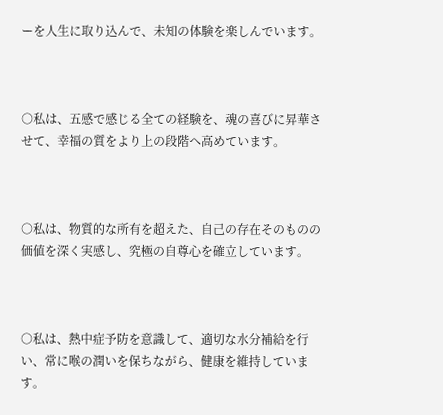ーを人生に取り込んで、未知の体験を楽しんでいます。



○私は、五感で感じる全ての経験を、魂の喜びに昇華させて、幸福の質をより上の段階へ高めています。



○私は、物質的な所有を超えた、自己の存在そのものの価値を深く実感し、究極の自尊心を確立しています。



○私は、熱中症予防を意識して、適切な水分補給を行い、常に喉の潤いを保ちながら、健康を維持しています。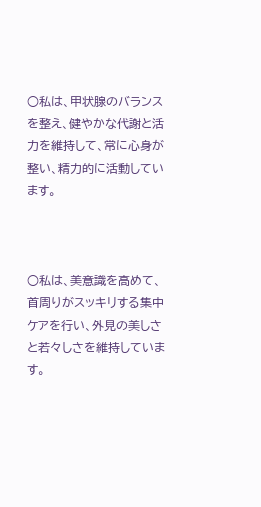○私は、甲状腺のバランスを整え、健やかな代謝と活力を維持して、常に心身が整い、精力的に活動しています。



○私は、美意識を高めて、首周りがスッキリする集中ケアを行い、外見の美しさと若々しさを維持しています。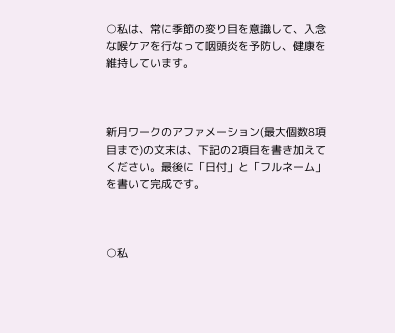○私は、常に季節の変り目を意識して、入念な喉ケアを行なって咽頭炎を予防し、健康を維持しています。



新月ワークのアファメーション(最大個数8項目まで)の文末は、下記の2項目を書き加えてください。最後に「日付」と「フルネーム」を書いて完成です。



○私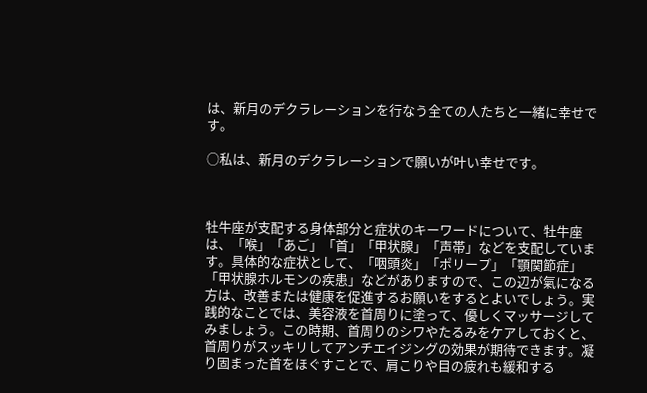は、新月のデクラレーションを行なう全ての人たちと一緒に幸せです。

○私は、新月のデクラレーションで願いが叶い幸せです。



牡牛座が支配する身体部分と症状のキーワードについて、牡牛座は、「喉」「あご」「首」「甲状腺」「声帯」などを支配しています。具体的な症状として、「咽頭炎」「ポリープ」「顎関節症」「甲状腺ホルモンの疾患」などがありますので、この辺が氣になる方は、改善または健康を促進するお願いをするとよいでしょう。実践的なことでは、美容液を首周りに塗って、優しくマッサージしてみましょう。この時期、首周りのシワやたるみをケアしておくと、首周りがスッキリしてアンチエイジングの効果が期待できます。凝り固まった首をほぐすことで、肩こりや目の疲れも緩和する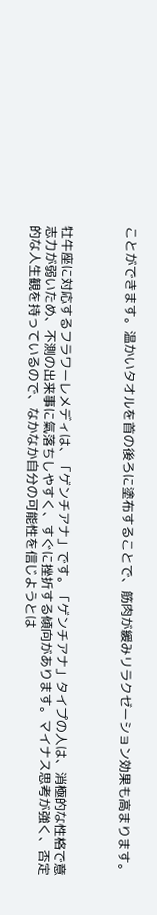ことができます。温かいタオルを首の後ろに塗布することで、筋肉が緩みリラクゼーション効果も高まります。



牡牛座に対応するフラワーレメディは、「ゲンチアナ」です。「ゲンチアナ」タイプの人は、消極的な性格で意志力が弱いため、不測の出来事に氣落ちしやすく、すぐに挫折する傾向があります。マイナス思考が強く、否定的な人生観を持っているので、なかなか自分の可能性を信じようとは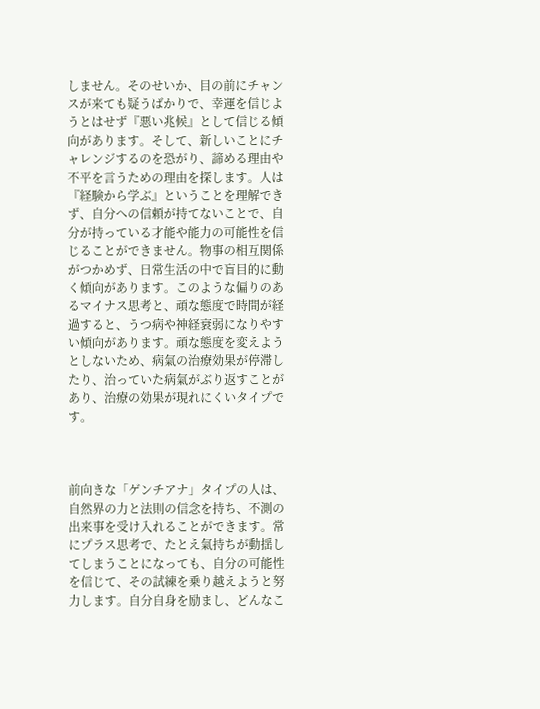しません。そのせいか、目の前にチャンスが来ても疑うばかりで、幸運を信じようとはせず『悪い兆候』として信じる傾向があります。そして、新しいことにチャレンジするのを恐がり、諦める理由や不平を言うための理由を探します。人は『経験から学ぶ』ということを理解できず、自分への信頼が持てないことで、自分が持っている才能や能力の可能性を信じることができません。物事の相互関係がつかめず、日常生活の中で盲目的に動く傾向があります。このような偏りのあるマイナス思考と、頑な態度で時間が経過すると、うつ病や神経衰弱になりやすい傾向があります。頑な態度を変えようとしないため、病氣の治療効果が停滞したり、治っていた病氣がぶり返すことがあり、治療の効果が現れにくいタイプです。



前向きな「ゲンチアナ」タイプの人は、自然界の力と法則の信念を持ち、不測の出来事を受け入れることができます。常にプラス思考で、たとえ氣持ちが動揺してしまうことになっても、自分の可能性を信じて、その試練を乗り越えようと努力します。自分自身を励まし、どんなこ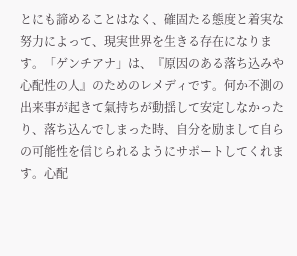とにも諦めることはなく、確固たる態度と着実な努力によって、現実世界を生きる存在になります。「ゲンチアナ」は、『原因のある落ち込みや心配性の人』のためのレメディです。何か不測の出来事が起きて氣持ちが動揺して安定しなかったり、落ち込んでしまった時、自分を励まして自らの可能性を信じられるようにサポートしてくれます。心配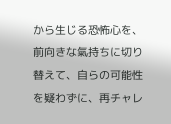から生じる恐怖心を、前向きな氣持ちに切り替えて、自らの可能性を疑わずに、再チャレ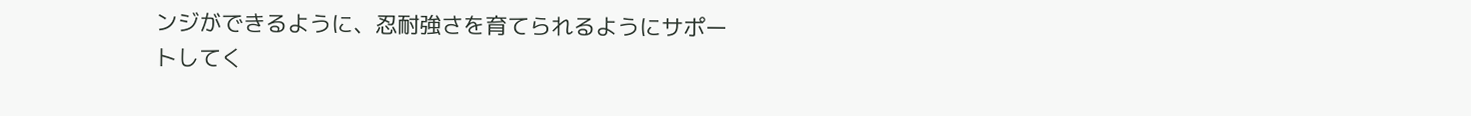ンジができるように、忍耐強さを育てられるようにサポートしてく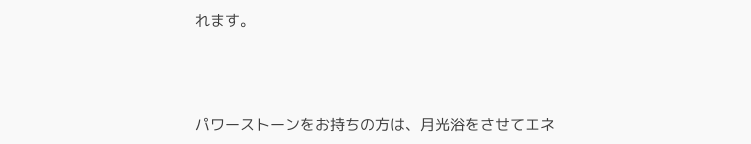れます。



パワーストーンをお持ちの方は、月光浴をさせてエネ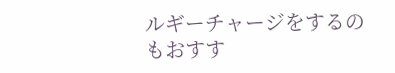ルギーチャージをするのもおすす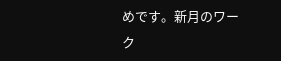めです。新月のワーク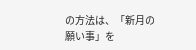の方法は、「新月の願い事」を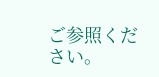ご参照ください。